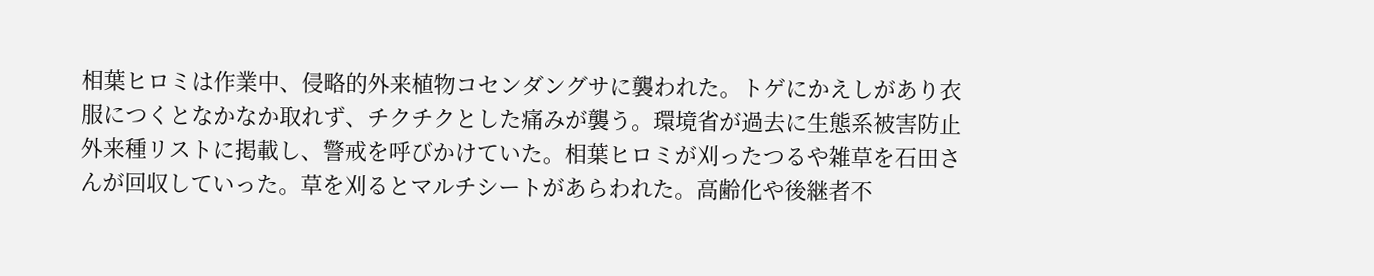相葉ヒロミは作業中、侵略的外来植物コセンダングサに襲われた。トゲにかえしがあり衣服につくとなかなか取れず、チクチクとした痛みが襲う。環境省が過去に生態系被害防止外来種リストに掲載し、警戒を呼びかけていた。相葉ヒロミが刈ったつるや雑草を石田さんが回収していった。草を刈るとマルチシートがあらわれた。高齢化や後継者不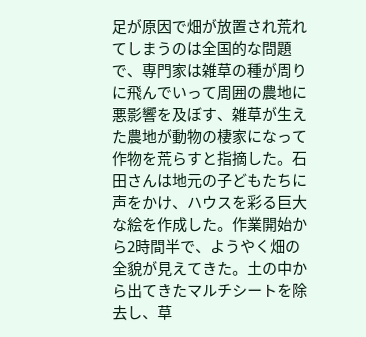足が原因で畑が放置され荒れてしまうのは全国的な問題で、専門家は雑草の種が周りに飛んでいって周囲の農地に悪影響を及ぼす、雑草が生えた農地が動物の棲家になって作物を荒らすと指摘した。石田さんは地元の子どもたちに声をかけ、ハウスを彩る巨大な絵を作成した。作業開始から2時間半で、ようやく畑の全貌が見えてきた。土の中から出てきたマルチシートを除去し、草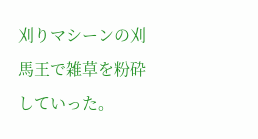刈りマシーンの刈馬王で雑草を粉砕していった。